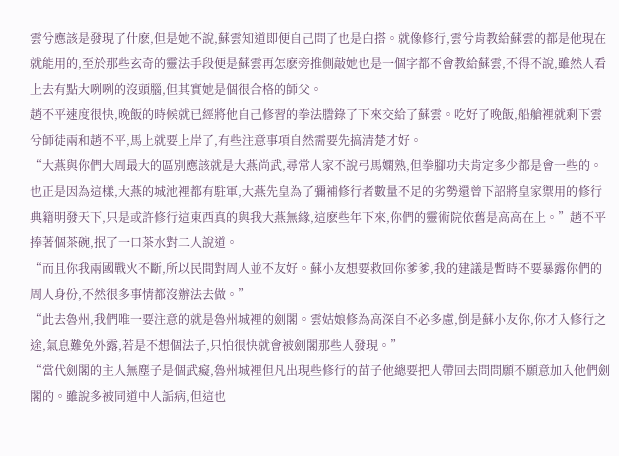雲兮應該是發現了什麽,但是她不說,蘇雲知道即便自己問了也是白搭。就像修行,雲兮肯教給蘇雲的都是他現在就能用的,至於那些玄奇的靈法手段便是蘇雲再怎麽旁推側敲她也是一個字都不會教給蘇雲,不得不說,雖然人看上去有點大咧咧的沒頭腦,但其實她是個很合格的師父。
趙不平速度很快,晚飯的時候就已經將他自己修習的拳法謄錄了下來交給了蘇雲。吃好了晚飯,船艙裡就剩下雲兮師徒兩和趙不平,馬上就要上岸了,有些注意事項自然需要先搞清楚才好。
“大燕與你們大周最大的區別應該就是大燕尚武,尋常人家不說弓馬嫻熟,但拳腳功夫肯定多少都是會一些的。也正是因為這樣,大燕的城池裡都有駐軍,大燕先皇為了彌補修行者數量不足的劣勢還曾下詔將皇家禦用的修行典籍明發天下,只是或許修行這東西真的與我大燕無緣,這麽些年下來,你們的靈術院依舊是高高在上。”趙不平捧著個茶碗,抿了一口茶水對二人說道。
“而且你我兩國戰火不斷,所以民間對周人並不友好。蘇小友想要救回你爹爹,我的建議是暫時不要暴露你們的周人身份,不然很多事情都沒辦法去做。”
“此去魯州,我們唯一要注意的就是魯州城裡的劍閣。雲姑娘修為高深自不必多慮,倒是蘇小友你,你才入修行之途,氣息難免外露,若是不想個法子,只怕很快就會被劍閣那些人發現。”
“當代劍閣的主人無塵子是個武癡,魯州城裡但凡出現些修行的苗子他總要把人帶回去問問願不願意加入他們劍閣的。雖說多被同道中人詬病,但這也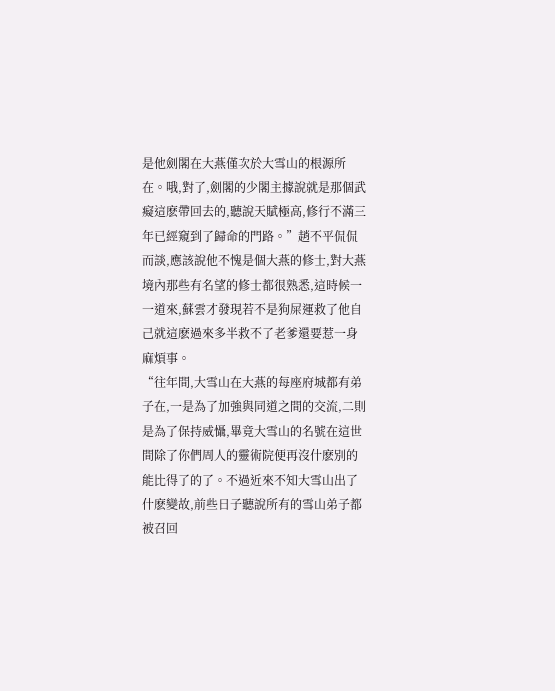是他劍閣在大燕僅次於大雪山的根源所在。哦,對了,劍閣的少閣主據說就是那個武癡這麽帶回去的,聽說天賦極高,修行不滿三年已經窺到了歸命的門路。”趙不平侃侃而談,應該說他不愧是個大燕的修士,對大燕境內那些有名望的修士都很熟悉,這時候一一道來,蘇雲才發現若不是狗屎運救了他自己就這麽過來多半救不了老爹還要惹一身麻煩事。
“往年間,大雪山在大燕的每座府城都有弟子在,一是為了加強與同道之間的交流,二則是為了保持威懾,畢竟大雪山的名號在這世間除了你們周人的靈術院便再沒什麽別的能比得了的了。不過近來不知大雪山出了什麽變故,前些日子聽說所有的雪山弟子都被召回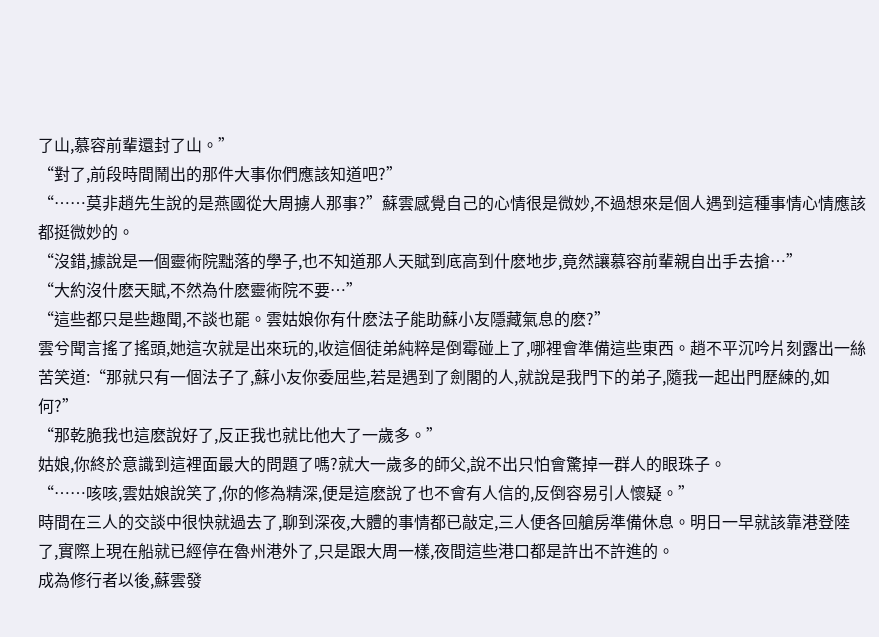了山,慕容前輩還封了山。”
“對了,前段時間鬧出的那件大事你們應該知道吧?”
“……莫非趙先生說的是燕國從大周擄人那事?”蘇雲感覺自己的心情很是微妙,不過想來是個人遇到這種事情心情應該都挺微妙的。
“沒錯,據說是一個靈術院黜落的學子,也不知道那人天賦到底高到什麽地步,竟然讓慕容前輩親自出手去搶…”
“大約沒什麽天賦,不然為什麽靈術院不要…”
“這些都只是些趣聞,不談也罷。雲姑娘你有什麽法子能助蘇小友隱藏氣息的麽?”
雲兮聞言搖了搖頭,她這次就是出來玩的,收這個徒弟純粹是倒霉碰上了,哪裡會準備這些東西。趙不平沉吟片刻露出一絲苦笑道:“那就只有一個法子了,蘇小友你委屈些,若是遇到了劍閣的人,就說是我門下的弟子,隨我一起出門歷練的,如何?”
“那乾脆我也這麽說好了,反正我也就比他大了一歲多。”
姑娘,你終於意識到這裡面最大的問題了嗎?就大一歲多的師父,說不出只怕會驚掉一群人的眼珠子。
“……咳咳,雲姑娘說笑了,你的修為精深,便是這麽說了也不會有人信的,反倒容易引人懷疑。”
時間在三人的交談中很快就過去了,聊到深夜,大體的事情都已敲定,三人便各回艙房準備休息。明日一早就該靠港登陸了,實際上現在船就已經停在魯州港外了,只是跟大周一樣,夜間這些港口都是許出不許進的。
成為修行者以後,蘇雲發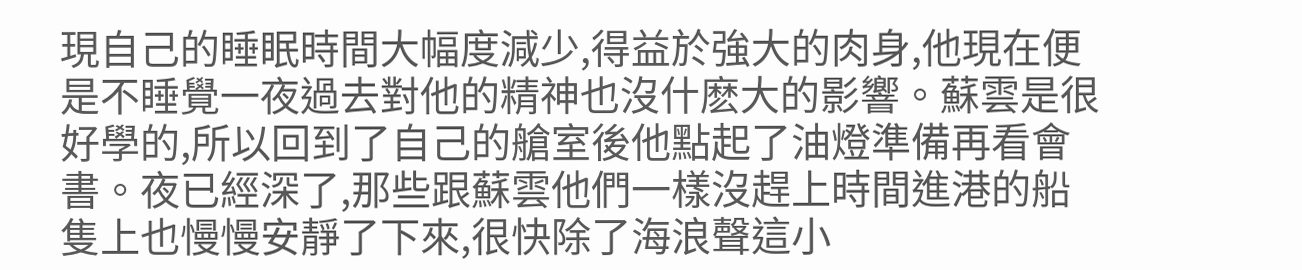現自己的睡眠時間大幅度減少,得益於強大的肉身,他現在便是不睡覺一夜過去對他的精神也沒什麽大的影響。蘇雲是很好學的,所以回到了自己的艙室後他點起了油燈準備再看會書。夜已經深了,那些跟蘇雲他們一樣沒趕上時間進港的船隻上也慢慢安靜了下來,很快除了海浪聲這小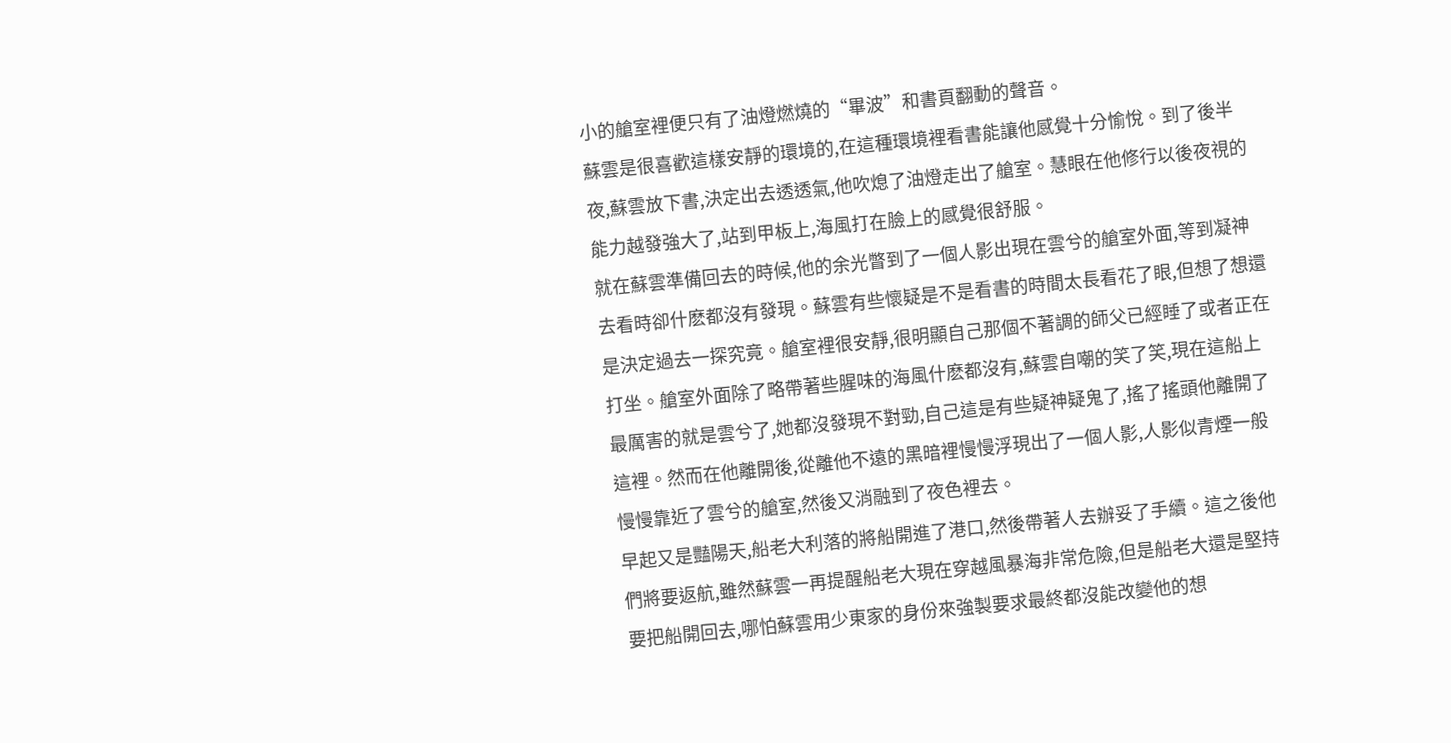小的艙室裡便只有了油燈燃燒的“畢波”和書頁翻動的聲音。
蘇雲是很喜歡這樣安靜的環境的,在這種環境裡看書能讓他感覺十分愉悅。到了後半夜,蘇雲放下書,決定出去透透氣,他吹熄了油燈走出了艙室。慧眼在他修行以後夜視的能力越發強大了,站到甲板上,海風打在臉上的感覺很舒服。
就在蘇雲準備回去的時候,他的余光瞥到了一個人影出現在雲兮的艙室外面,等到凝神去看時卻什麽都沒有發現。蘇雲有些懷疑是不是看書的時間太長看花了眼,但想了想還是決定過去一探究竟。艙室裡很安靜,很明顯自己那個不著調的師父已經睡了或者正在打坐。艙室外面除了略帶著些腥味的海風什麽都沒有,蘇雲自嘲的笑了笑,現在這船上最厲害的就是雲兮了,她都沒發現不對勁,自己這是有些疑神疑鬼了,搖了搖頭他離開了這裡。然而在他離開後,從離他不遠的黑暗裡慢慢浮現出了一個人影,人影似青煙一般慢慢靠近了雲兮的艙室,然後又消融到了夜色裡去。
早起又是豔陽天,船老大利落的將船開進了港口,然後帶著人去辦妥了手續。這之後他們將要返航,雖然蘇雲一再提醒船老大現在穿越風暴海非常危險,但是船老大還是堅持要把船開回去,哪怕蘇雲用少東家的身份來強製要求最終都沒能改變他的想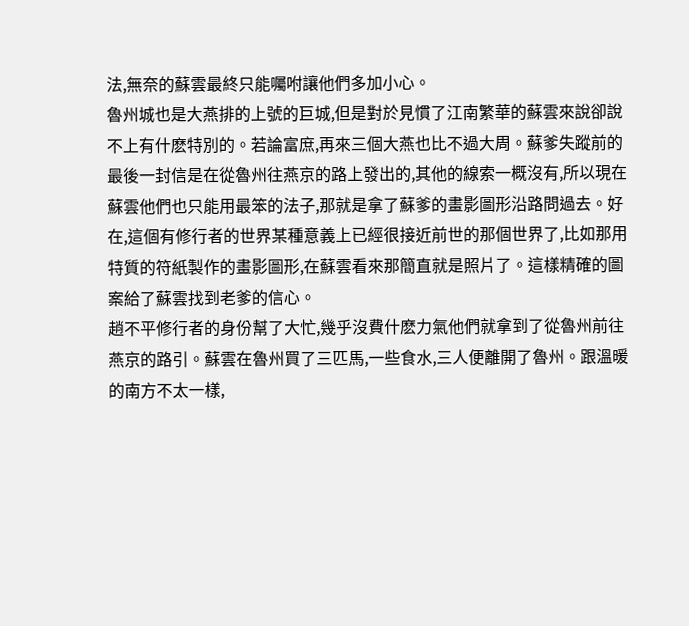法,無奈的蘇雲最終只能囑咐讓他們多加小心。
魯州城也是大燕排的上號的巨城,但是對於見慣了江南繁華的蘇雲來說卻說不上有什麽特別的。若論富庶,再來三個大燕也比不過大周。蘇爹失蹤前的最後一封信是在從魯州往燕京的路上發出的,其他的線索一概沒有,所以現在蘇雲他們也只能用最笨的法子,那就是拿了蘇爹的畫影圖形沿路問過去。好在,這個有修行者的世界某種意義上已經很接近前世的那個世界了,比如那用特質的符紙製作的畫影圖形,在蘇雲看來那簡直就是照片了。這樣精確的圖案給了蘇雲找到老爹的信心。
趙不平修行者的身份幫了大忙,幾乎沒費什麽力氣他們就拿到了從魯州前往燕京的路引。蘇雲在魯州買了三匹馬,一些食水,三人便離開了魯州。跟溫暖的南方不太一樣,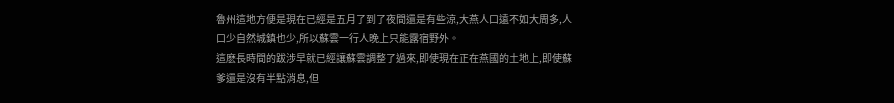魯州這地方便是現在已經是五月了到了夜間還是有些涼,大燕人口遠不如大周多,人口少自然城鎮也少,所以蘇雲一行人晚上只能露宿野外。
這麽長時間的跋涉早就已經讓蘇雲調整了過來,即使現在正在燕國的土地上,即使蘇爹還是沒有半點消息,但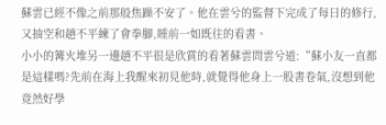蘇雲已經不像之前那般焦躁不安了。他在雲兮的監督下完成了每日的修行,又抽空和趙不平練了會拳腳,睡前一如既往的看書。
小小的篝火堆另一邊趙不平很是欣賞的看著蘇雲問雲兮道:“蘇小友一直都是這樣嗎?先前在海上我醒來初見他時,就覺得他身上一股書卷氣,沒想到他竟然好學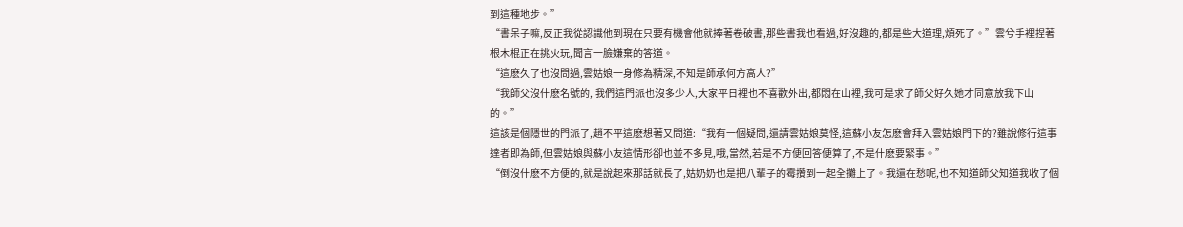到這種地步。”
“書呆子嘛,反正我從認識他到現在只要有機會他就捧著卷破書,那些書我也看過,好沒趣的,都是些大道理,煩死了。”雲兮手裡捏著根木棍正在挑火玩,聞言一臉嫌棄的答道。
“這麽久了也沒問過,雲姑娘一身修為精深,不知是師承何方高人?”
“我師父沒什麽名號的, 我們這門派也沒多少人,大家平日裡也不喜歡外出,都悶在山裡,我可是求了師父好久她才同意放我下山的。”
這該是個隱世的門派了,趙不平這麽想著又問道:“我有一個疑問,還請雲姑娘莫怪,這蘇小友怎麽會拜入雲姑娘門下的?雖說修行這事達者即為師,但雲姑娘與蘇小友這情形卻也並不多見,哦,當然,若是不方便回答便算了,不是什麽要緊事。”
“倒沒什麽不方便的,就是說起來那話就長了,姑奶奶也是把八輩子的霉攢到一起全攤上了。我還在愁呢,也不知道師父知道我收了個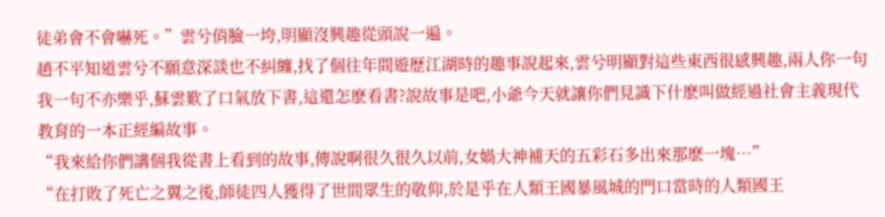徒弟會不會嚇死。”雲兮俏臉一垮,明顯沒興趣從頭說一遍。
趙不平知道雲兮不願意深談也不糾纏,找了個往年間遊歷江湖時的趣事說起來,雲兮明顯對這些東西很感興趣,兩人你一句我一句不亦樂乎,蘇雲歎了口氣放下書,這還怎麽看書?說故事是吧,小爺今天就讓你們見識下什麽叫做經過社會主義現代教育的一本正經編故事。
“我來給你們講個我從書上看到的故事,傳說啊很久很久以前,女媧大神補天的五彩石多出來那麽一塊…”
“在打敗了死亡之翼之後,師徒四人獲得了世間眾生的敬仰,於是乎在人類王國暴風城的門口當時的人類國王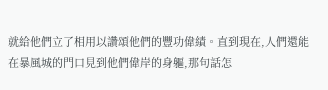就給他們立了相用以讚頌他們的豐功偉績。直到現在,人們還能在暴風城的門口見到他們偉岸的身軀,那句話怎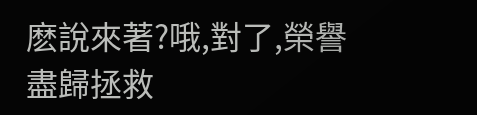麽說來著?哦,對了,榮譽盡歸拯救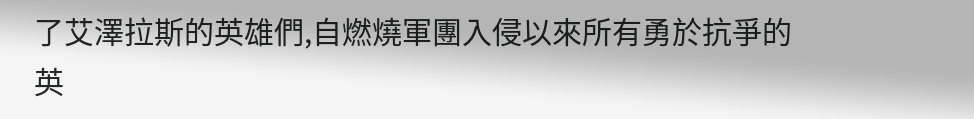了艾澤拉斯的英雄們,自燃燒軍團入侵以來所有勇於抗爭的英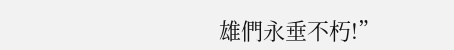雄們永垂不朽!”